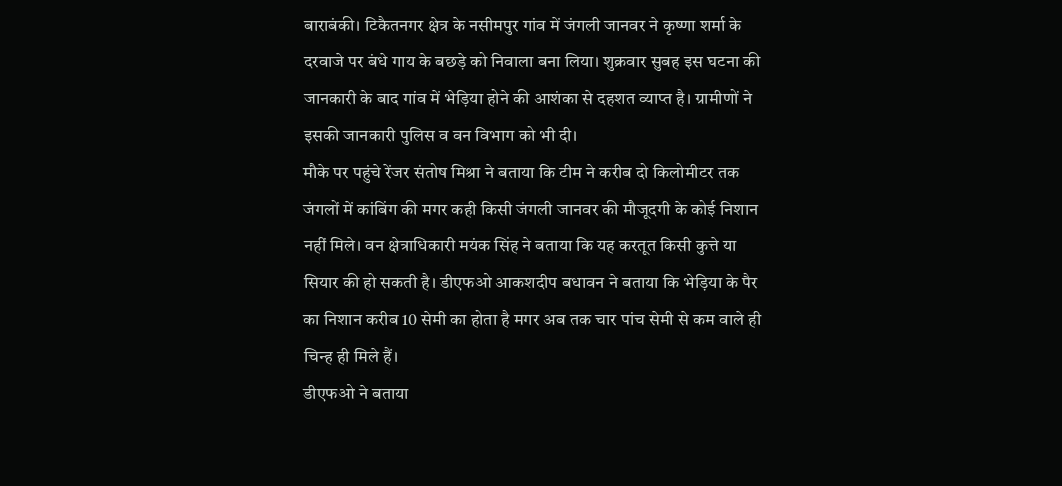बाराबंकी। टिकैतनगर क्षेत्र के नसीमपुर गांव में जंगली जानवर ने कृष्णा शर्मा के दरवाजे पर बंधे गाय के बछड़े को निवाला बना लिया। शुक्रवार सुबह इस घटना की जानकारी के बाद गांव में भेड़िया होने की आशंका से दहशत व्याप्त है। ग्रामीणों ने इसकी जानकारी पुलिस व वन विभाग को भी दी।
मौके पर पहुंचे रेंजर संतोष मिश्रा ने बताया कि टीम ने करीब दो किलोमीटर तक जंगलों में कांबिंग की मगर कही किसी जंगली जानवर की मौजूदगी के कोई निशान नहीं मिले। वन क्षेत्राधिकारी मयंक सिंह ने बताया कि यह करतूत किसी कुत्ते या सियार की हो सकती है। डीएफओ आकशदीप बधावन ने बताया कि भेड़िया के पैर का निशान करीब 10 सेमी का होता है मगर अब तक चार पांच सेमी से कम वाले ही चिन्ह ही मिले हैं।
डीएफओ ने बताया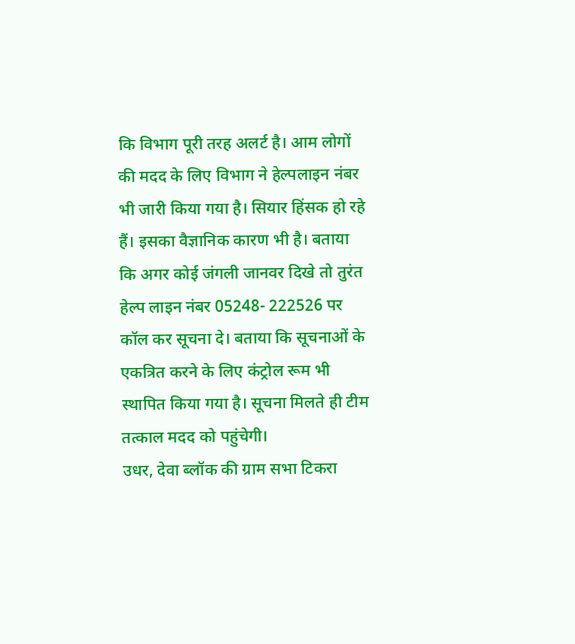कि विभाग पूरी तरह अलर्ट है। आम लोगों की मदद के लिए विभाग ने हेल्पलाइन नंबर भी जारी किया गया है। सियार हिंसक हो रहे हैं। इसका वैज्ञानिक कारण भी है। बताया कि अगर कोई जंगली जानवर दिखे तो तुरंत हेल्प लाइन नंबर 05248- 222526 पर कॉल कर सूचना दे। बताया कि सूचनाओं के एकत्रित करने के लिए कंट्रोल रूम भी स्थापित किया गया है। सूचना मिलते ही टीम तत्काल मदद को पहुंचेगी।
उधर, देवा ब्लॉक की ग्राम सभा टिकरा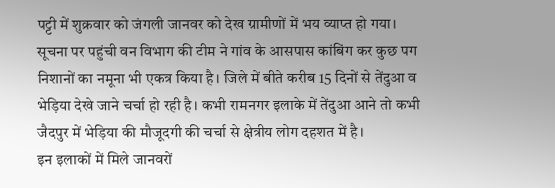पट्टी में शुक्रवार को जंगली जानवर को देख ग्रामीणों में भय व्याप्त हो गया। सूचना पर पहुंची वन विभाग की टीम ने गांव के आसपास कांबिंग कर कुछ पग निशानों का नमूना भी एकत्र किया है। जिले में बीते करीब 15 दिनों से तेंदुआ व भेड़िया देखे जाने चर्चा हो रही है। कभी रामनगर इलाके में तेंदुआ आने तो कभी जैदपुर में भेड़िया की मौजूदगी की चर्चा से क्षेत्रीय लोग दहशत में है।
इन इलाकों में मिले जानवरों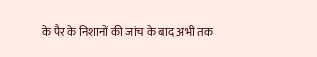के पैर के निशानों की जांच के बाद अभी तक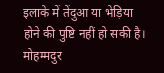इलाके में तेंदुआ या भेड़िया होने की पुष्टि नहीं हो सकी है। मोहम्मदुर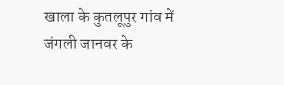खाला के कुतलूपुर गांव में जंगली जानवर के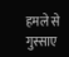हमले से गुस्साए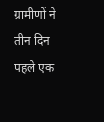ग्रामीणों ने तीन दिन पहले एक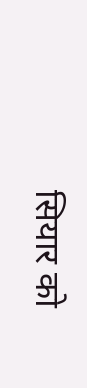सियार को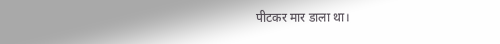पीटकर मार डाला था।